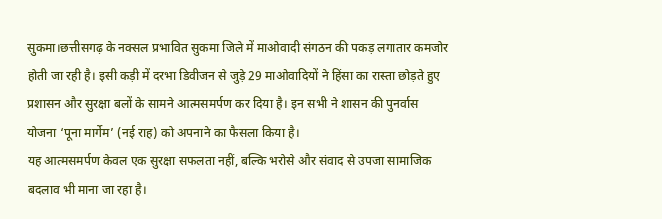सुकमा।छत्तीसगढ़ के नक्सल प्रभावित सुकमा जिले में माओवादी संगठन की पकड़ लगातार कमजोर होती जा रही है। इसी कड़ी में दरभा डिवीजन से जुड़े 29 माओवादियों ने हिंसा का रास्ता छोड़ते हुए प्रशासन और सुरक्षा बलों के सामने आत्मसमर्पण कर दिया है। इन सभी ने शासन की पुनर्वास योजना ‘पूना मार्गेम’ (नई राह) को अपनाने का फैसला किया है।
यह आत्मसमर्पण केवल एक सुरक्षा सफलता नहीं, बल्कि भरोसे और संवाद से उपजा सामाजिक बदलाव भी माना जा रहा है।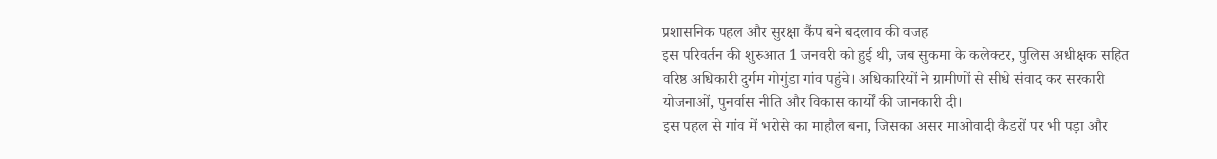प्रशासनिक पहल और सुरक्षा कैंप बने बदलाव की वजह
इस परिवर्तन की शुरुआत 1 जनवरी को हुई थी, जब सुकमा के कलेक्टर, पुलिस अधीक्षक सहित वरिष्ठ अधिकारी दुर्गम गोगुंडा गांव पहुंचे। अधिकारियों ने ग्रामीणों से सीधे संवाद कर सरकारी योजनाओं, पुनर्वास नीति और विकास कार्यों की जानकारी दी।
इस पहल से गांव में भरोसे का माहौल बना, जिसका असर माओवादी कैडरों पर भी पड़ा और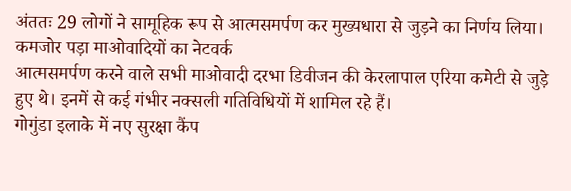अंततः 29 लोगों ने सामूहिक रूप से आत्मसमर्पण कर मुख्यधारा से जुड़ने का निर्णय लिया।
कमजोर पड़ा माओवादियों का नेटवर्क
आत्मसमर्पण करने वाले सभी माओवादी दरभा डिवीजन की केरलापाल एरिया कमेटी से जुड़े हुए थे। इनमें से कई गंभीर नक्सली गतिविधियों में शामिल रहे हैं।
गोगुंडा इलाके में नए सुरक्षा कैंप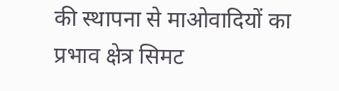की स्थापना से माओवादियों का प्रभाव क्षेत्र सिमट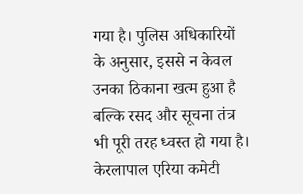गया है। पुलिस अधिकारियों के अनुसार, इससे न केवल उनका ठिकाना खत्म हुआ है बल्कि रसद और सूचना तंत्र भी पूरी तरह ध्वस्त हो गया है। केरलापाल एरिया कमेटी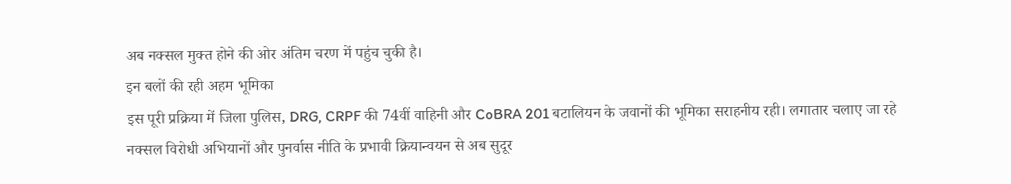अब नक्सल मुक्त होने की ओर अंतिम चरण में पहुंच चुकी है।
इन बलों की रही अहम भूमिका
इस पूरी प्रक्रिया में जिला पुलिस, DRG, CRPF की 74वीं वाहिनी और CoBRA 201 बटालियन के जवानों की भूमिका सराहनीय रही। लगातार चलाए जा रहे नक्सल विरोधी अभियानों और पुनर्वास नीति के प्रभावी क्रियान्वयन से अब सुदूर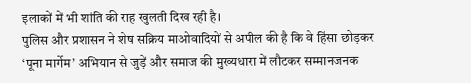इलाकों में भी शांति की राह खुलती दिख रही है।
पुलिस और प्रशासन ने शेष सक्रिय माओवादियों से अपील की है कि वे हिंसा छोड़कर ‘पूना मार्गेम’ अभियान से जुड़ें और समाज की मुख्यधारा में लौटकर सम्मानजनक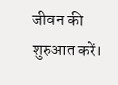जीवन की शुरुआत करें।